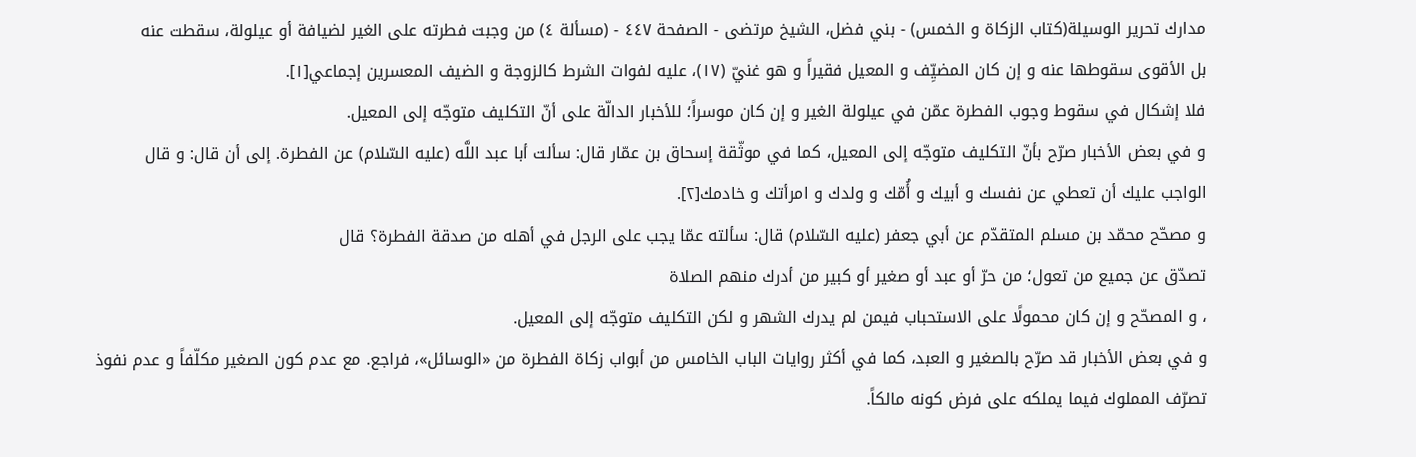مدارك تحرير الوسيلة(كتاب الزكاة و الخمس) - بني فضل، الشيخ مرتضى - الصفحة ٤٤٧ - (مسألة ٤) من وجبت فطرته على الغير لضيافة أو عيلولة، سقطت عنه
بل الأقوى سقوطها عنه و إن كان المضيِّف و المعيل فقيراً و هو غنيّ (١٧)، عليه لفوات الشرط كالزوجة و الضيف المعسرين إجماعي[١].
فلا إشكال في سقوط وجوب الفطرة عمّن في عيلولة الغير و إن كان موسراً؛ للأخبار الدالّة على أنّ التكليف متوجّه إلى المعيل.
و في بعض الأخبار صرّح بأنّ التكليف متوجّه إلى المعيل، كما في موثّقة إسحاق بن عمّار قال: سألت أبا عبد اللَّه (عليه السّلام) عن الفطرة. إلى أن قال: و قال
الواجب عليك أن تعطي عن نفسك و أبيك و أُمّك و ولدك و امرأتك و خادمك[٢].
و مصحّح محمّد بن مسلم المتقدّم عن أبي جعفر (عليه السّلام) قال: سألته عمّا يجب على الرجل في أهله من صدقة الفطرة؟ قال
تصدّق عن جميع من تعول؛ من حرّ أو عبد أو صغير أو كبير من أدرك منهم الصلاة
، و المصحّح و إن كان محمولًا على الاستحباب فيمن لم يدرك الشهر و لكن التكليف متوجّه إلى المعيل.
و في بعض الأخبار قد صرّح بالصغير و العبد، كما في أكثر روايات الباب الخامس من أبواب زكاة الفطرة من «الوسائل»، فراجع. مع عدم كون الصغير مكلّفاً و عدم نفوذ تصرّف المملوك فيما يملكه على فرض كونه مالكاً.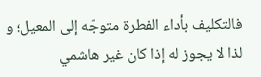فالتكليف بأداء الفطرة متوجّه إلى المعيل؛ و لذا لا يجوز له إذا كان غير هاشمي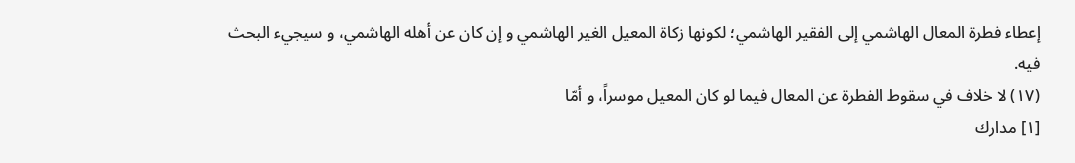إعطاء فطرة المعال الهاشمي إلى الفقير الهاشمي؛ لكونها زكاة المعيل الغير الهاشمي و إن كان عن أهله الهاشمي، و سيجيء البحث فيه.
(١٧) لا خلاف في سقوط الفطرة عن المعال فيما لو كان المعيل موسراً، و أمّا
[١] مدارك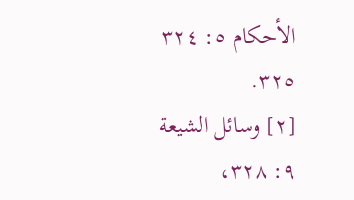الأحكام ٥: ٣٢٤ ٣٢٥.
[٢] وسائل الشيعة ٩: ٣٢٨،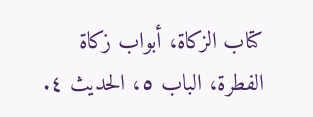كتاب الزكاة، أبواب زكاة الفطرة، الباب ٥، الحديث ٤.